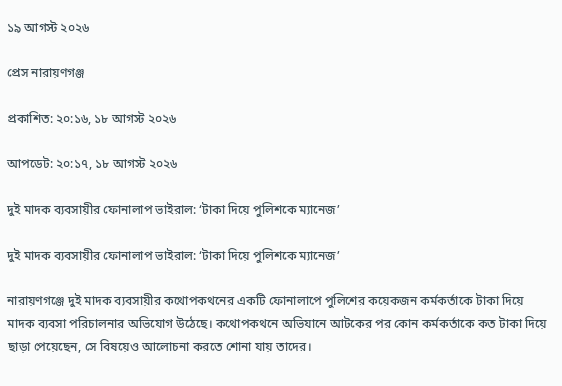১৯ আগস্ট ২০২৬

প্রেস নারায়ণগঞ্জ

প্রকাশিত: ২০:১৬, ১৮ আগস্ট ২০২৬

আপডেট: ২০:১৭, ১৮ আগস্ট ২০২৬

দুই মাদক ব্যবসায়ীর ফোনালাপ ভাইরাল: ‘টাকা দিয়ে পুলিশকে ম্যানেজ’

দুই মাদক ব্যবসায়ীর ফোনালাপ ভাইরাল: ‘টাকা দিয়ে পুলিশকে ম্যানেজ’

নারায়ণগঞ্জে দুই মাদক ব্যবসায়ীর কথোপকথনের একটি ফোনালাপে পুলিশের কয়েকজন কর্মকর্তাকে টাকা দিয়ে মাদক ব্যবসা পরিচালনার অভিযোগ উঠেছে। কথোপকথনে অভিযানে আটকের পর কোন কর্মকর্তাকে কত টাকা দিয়ে ছাড়া পেয়েছেন, সে বিষয়েও আলোচনা করতে শোনা যায় তাদের।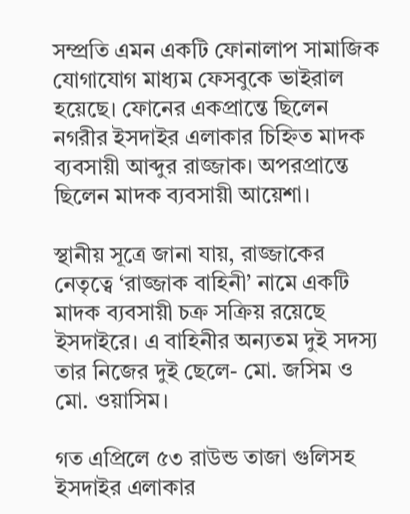সম্প্রতি এমন একটি ফোনালাপ সামাজিক যোগাযোগ মাধ্যম ফেসবুকে ভাইরাল হয়েছে। ফোনের একপ্রান্তে ছিলেন নগরীর ইসদাইর এলাকার চিহ্নিত মাদক ব্যবসায়ী আব্দুর রাজ্জাক। অপরপ্রান্তে ছিলেন মাদক ব্যবসায়ী আয়েশা।

স্থানীয় সূত্রে জানা যায়, রাজ্জাকের নেতৃত্বে ‘রাজ্জাক বাহিনী’ নামে একটি মাদক ব্যবসায়ী চক্র সক্রিয় রয়েছে ইসদাইরে। এ বাহিনীর অন্যতম দুই সদস্য তার নিজের দুই ছেলে- মো. জসিম ও মো. ওয়াসিম।

গত এপ্রিলে ৫৩ রাউন্ড তাজা গুলিসহ ইসদাইর এলাকার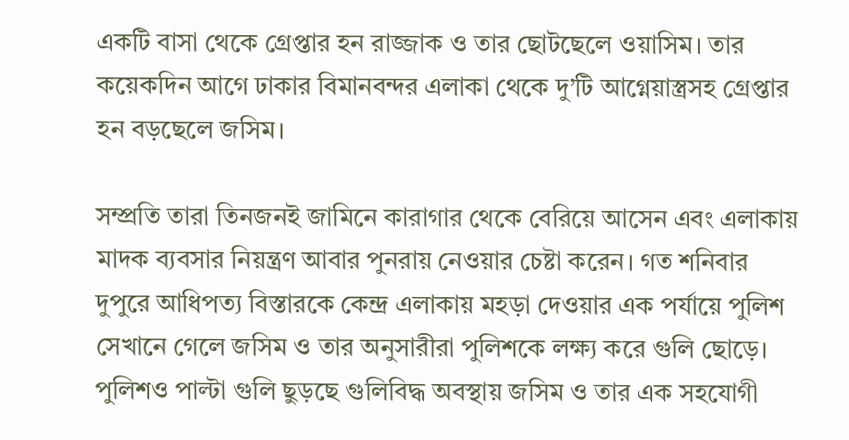একটি বাসা থেকে গ্রেপ্তার হন রাজ্জাক ও তার ছোটছেলে ওয়াসিম। তার কয়েকদিন আগে ঢাকার বিমানবন্দর এলাকা থেকে দু’টি আগ্নেয়াস্ত্রসহ গ্রেপ্তার হন বড়ছেলে জসিম।

সম্প্রতি তারা তিনজনই জামিনে কারাগার থেকে বেরিয়ে আসেন এবং এলাকায় মাদক ব্যবসার নিয়ন্ত্রণ আবার পুনরায় নেওয়ার চেষ্টা করেন। গত শনিবার দুপুরে আধিপত্য বিস্তারকে কেন্দ্র এলাকায় মহড়া দেওয়ার এক পর্যায়ে পুলিশ সেখানে গেলে জসিম ও তার অনুসারীরা পুলিশকে লক্ষ্য করে গুলি ছোড়ে। পুলিশও পাল্টা গুলি ছুড়ছে গুলিবিদ্ধ অবস্থায় জসিম ও তার এক সহযোগী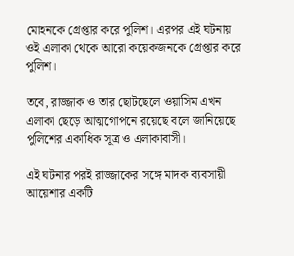মোহনকে গ্রেপ্তার করে পুলিশ। এরপর এই ঘটনায় ওই এলাকা থেকে আরো কয়েকজনকে গ্রেপ্তার করে পুলিশ।

তবে, রাজ্জাক ও তার ছোটছেলে ওয়াসিম এখন এলাকা ছেড়ে আত্মগোপনে রয়েছে বলে জানিয়েছে পুলিশের একাধিক সূত্র ও এলাকাবাসী।

এই ঘটনার পরই রাজ্জাকের সঙ্গে মাদক ব্যবসায়ী আয়েশার একটি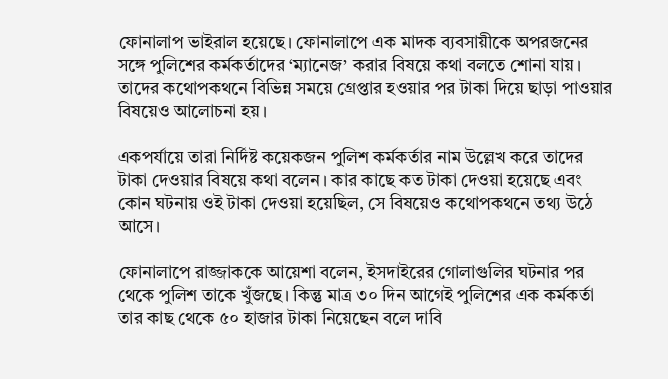ফোনালাপ ভাইরাল হয়েছে। ফোনালাপে এক মাদক ব্যবসায়ীকে অপরজনের সঙ্গে পুলিশের কর্মকর্তাদের ‘ম্যানেজ’ করার বিষয়ে কথা বলতে শোনা যায়। তাদের কথোপকথনে বিভিন্ন সময়ে গ্রেপ্তার হওয়ার পর টাকা দিয়ে ছাড়া পাওয়ার বিষয়েও আলোচনা হয়।

একপর্যায়ে তারা নির্দিষ্ট কয়েকজন পুলিশ কর্মকর্তার নাম উল্লেখ করে তাদের টাকা দেওয়ার বিষয়ে কথা বলেন। কার কাছে কত টাকা দেওয়া হয়েছে এবং কোন ঘটনায় ওই টাকা দেওয়া হয়েছিল, সে বিষয়েও কথোপকথনে তথ্য উঠে আসে।

ফোনালাপে রাজ্জাককে আয়েশা বলেন, ইসদাইরের গোলাগুলির ঘটনার পর থেকে পুলিশ তাকে খুঁজছে। কিন্তু মাত্র ৩০ দিন আগেই পুলিশের এক কর্মকর্তা তার কাছ থেকে ৫০ হাজার টাকা নিয়েছেন বলে দাবি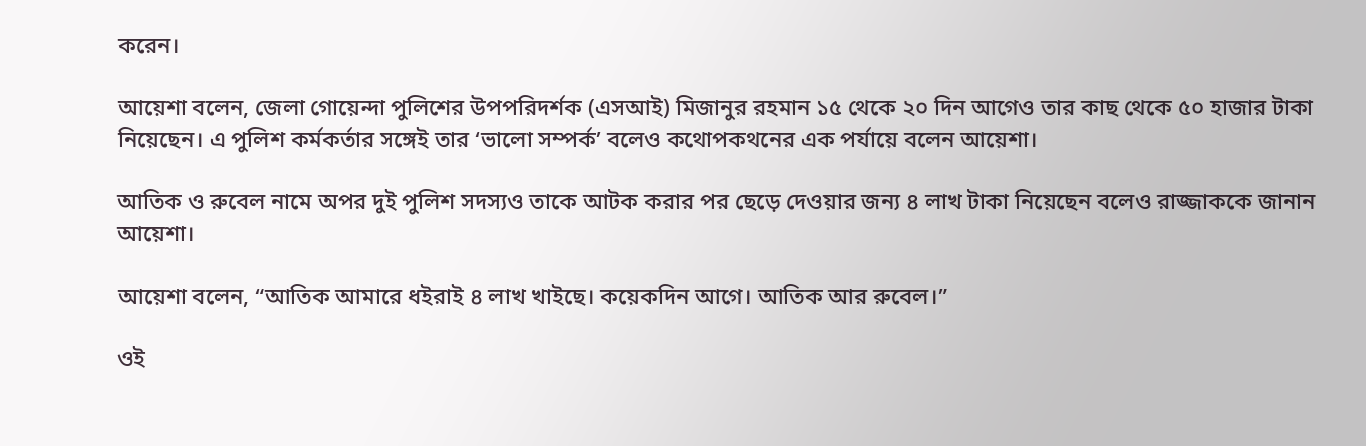করেন।

আয়েশা বলেন, জেলা গোয়েন্দা পুলিশের উপপরিদর্শক (এসআই) মিজানুর রহমান ১৫ থেকে ২০ দিন আগেও তার কাছ থেকে ৫০ হাজার টাকা নিয়েছেন। এ পুলিশ কর্মকর্তার সঙ্গেই তার ‘ভালো সম্পর্ক’ বলেও কথোপকথনের এক পর্যায়ে বলেন আয়েশা।

আতিক ও রুবেল নামে অপর দুই পুলিশ সদস্যও তাকে আটক করার পর ছেড়ে দেওয়ার জন্য ৪ লাখ টাকা নিয়েছেন বলেও রাজ্জাককে জানান আয়েশা।

আয়েশা বলেন, “আতিক আমারে ধইরাই ৪ লাখ খাইছে। কয়েকদিন আগে। আতিক আর রুবেল।”

ওই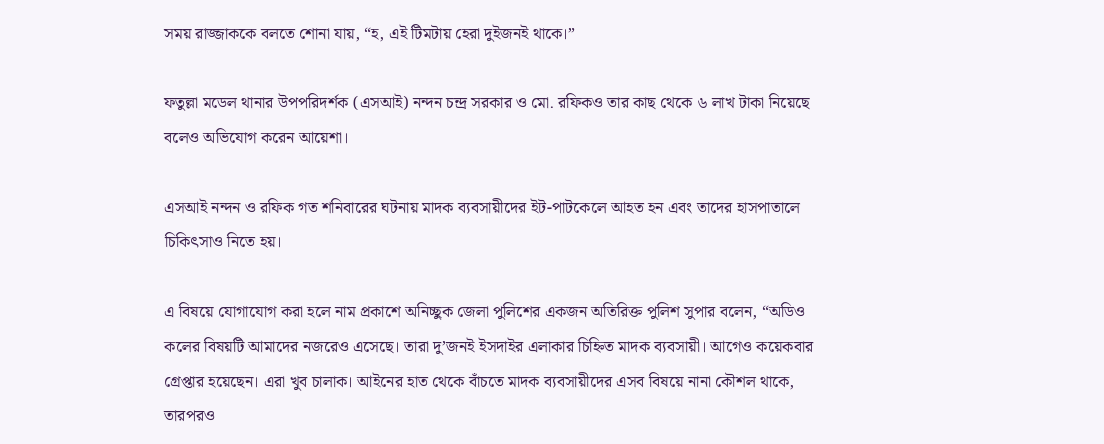সময় রাজ্জাককে বলতে শোনা যায়, “হ, এই টিমটায় হেরা দুইজনই থাকে।”

ফতুল্লা মডেল থানার উপপরিদর্শক (এসআই) নন্দন চন্দ্র সরকার ও মো. রফিকও তার কাছ থেকে ৬ লাখ টাকা নিয়েছে বলেও অভিযোগ করেন আয়েশা।

এসআই নন্দন ও রফিক গত শনিবারের ঘটনায় মাদক ব্যবসায়ীদের ইট-পাটকেলে আহত হন এবং তাদের হাসপাতালে চিকিৎসাও নিতে হয়।

এ বিষয়ে যোগাযোগ করা হলে নাম প্রকাশে অনিচ্ছুক জেলা পুলিশের একজন অতিরিক্ত পুলিশ সুপার বলেন, “অডিও কলের বিষয়টি আমাদের নজরেও এসেছে। তারা দু’জনই ইসদাইর এলাকার চিহ্নিত মাদক ব্যবসায়ী। আগেও কয়েকবার গ্রেপ্তার হয়েছেন। এরা খুব চালাক। আইনের হাত থেকে বাঁচতে মাদক ব্যবসায়ীদের এসব বিষয়ে নানা কৌশল থাকে, তারপরও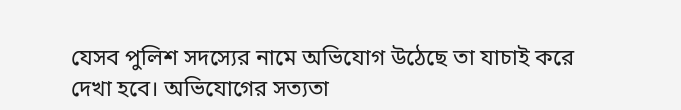যেসব পুলিশ সদস্যের নামে অভিযোগ উঠেছে তা যাচাই করে দেখা হবে। অভিযোগের সত্যতা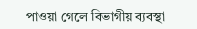পাওয়া গেলে বিভাগীয় ব্যবস্থা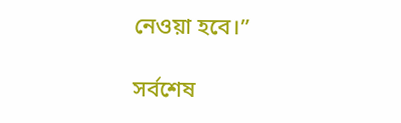নেওয়া হবে।”

সর্বশেষ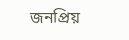জনপ্রিয়